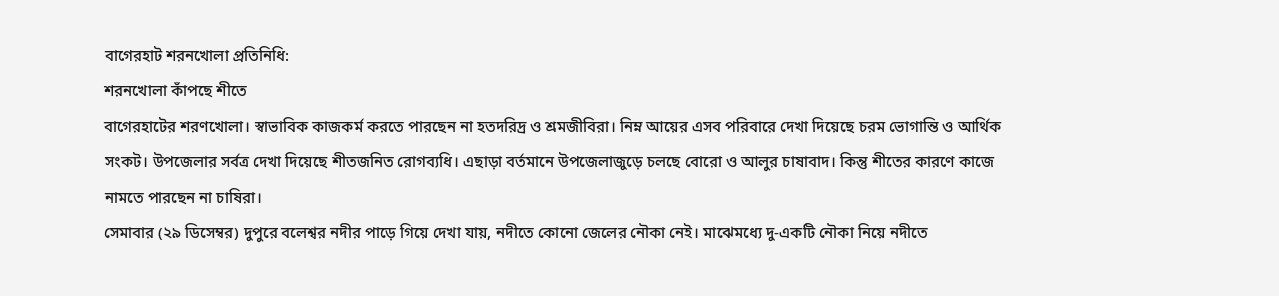বাগেরহাট শরনখোলা প্রতিনিধি:
শরনখোলা কাঁপছে শীতে
বাগেরহাটের শরণখোলা। স্বাভাবিক কাজকর্ম করতে পারছেন না হতদরিদ্র ও শ্রমজীবিরা। নিম্ন আয়ের এসব পরিবারে দেখা দিয়েছে চরম ভোগান্তি ও আর্থিক সংকট। উপজেলার সর্বত্র দেখা দিয়েছে শীতজনিত রোগব্যধি। এছাড়া বর্তমানে উপজেলাজুড়ে চলছে বোরো ও আলুর চাষাবাদ। কিন্তু শীতের কারণে কাজে নামতে পারছেন না চাষিরা।
সেমাবার (২৯ ডিসেম্বর) দুপুরে বলেশ্বর নদীর পাড়ে গিয়ে দেখা যায়, নদীতে কোনো জেলের নৌকা নেই। মাঝেমধ্যে দু-একটি নৌকা নিয়ে নদীতে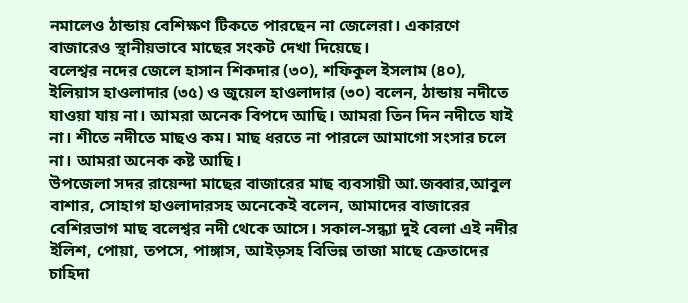নমালেও ঠান্ডায় বেশিক্ষণ টিকতে পারছেন না জেলেরা। একারণে বাজারেও স্থানীয়ভাবে মাছের সংকট দেখা দিয়েছে।
বলেশ্বর নদের জেলে হাসান শিকদার (৩০), শফিকুল ইসলাম (৪০), ইলিয়াস হাওলাদার (৩৫) ও জুয়েল হাওলাদার (৩০) বলেন, ঠান্ডায় নদীতে যাওয়া যায় না। আমরা অনেক বিপদে আছি। আমরা তিন দিন নদীতে যাই না। শীতে নদীতে মাছও কম। মাছ ধরতে না পারলে আমাগো সংসার চলে না। আমরা অনেক কষ্ট আছি।
উপজেলা সদর রায়েন্দা মাছের বাজারের মাছ ব্যবসায়ী আ.জব্বার,আবুল বাশার, সোহাগ হাওলাদারসহ অনেকেই বলেন, আমাদের বাজারের বেশিরভাগ মাছ বলেশ্বর নদী থেকে আসে। সকাল-সন্ধ্যা দুই বেলা এই নদীর ইলিশ, পোয়া, তপসে, পাঙ্গাস, আইড়সহ বিভিন্ন তাজা মাছে ক্রেতাদের চাহিদা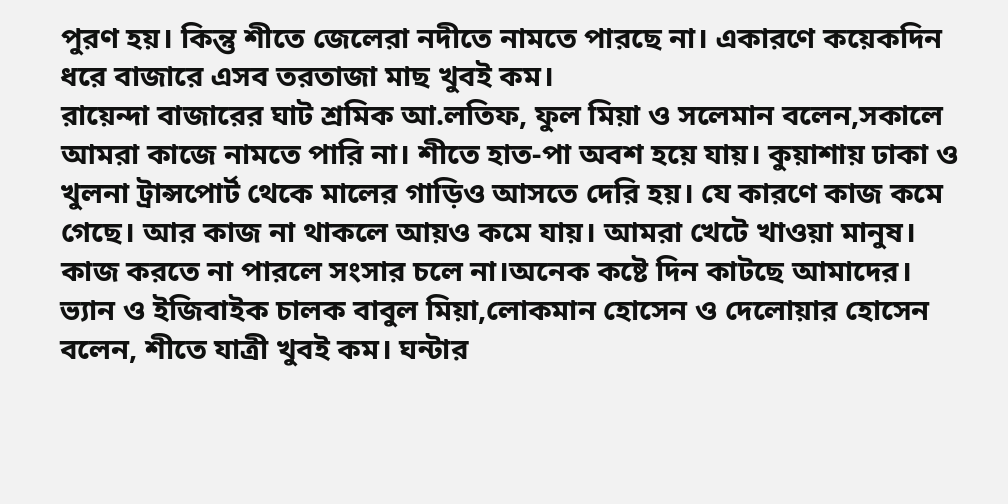পুরণ হয়। কিন্তু শীতে জেলেরা নদীতে নামতে পারছে না। একারণে কয়েকদিন ধরে বাজারে এসব তরতাজা মাছ খুবই কম।
রায়েন্দা বাজারের ঘাট শ্রমিক আ.লতিফ, ফুল মিয়া ও সলেমান বলেন,সকালে আমরা কাজে নামতে পারি না। শীতে হাত-পা অবশ হয়ে যায়। কুয়াশায় ঢাকা ও খুলনা ট্রান্সপোর্ট থেকে মালের গাড়িও আসতে দেরি হয়। যে কারণে কাজ কমে গেছে। আর কাজ না থাকলে আয়ও কমে যায়। আমরা খেটে খাওয়া মানুষ। কাজ করতে না পারলে সংসার চলে না।অনেক কষ্টে দিন কাটছে আমাদের।
ভ্যান ও ইজিবাইক চালক বাবুল মিয়া,লোকমান হোসেন ও দেলোয়ার হোসেন বলেন, শীতে যাত্রী খুবই কম। ঘন্টার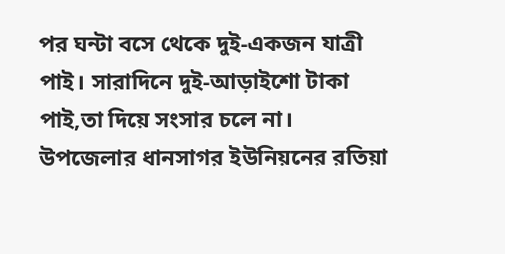পর ঘন্টা বসে থেকে দুই-একজন যাত্রী পাই। সারাদিনে দুই-আড়াইশো টাকা পাই,তা দিয়ে সংসার চলে না।
উপজেলার ধানসাগর ইউনিয়নের রতিয়া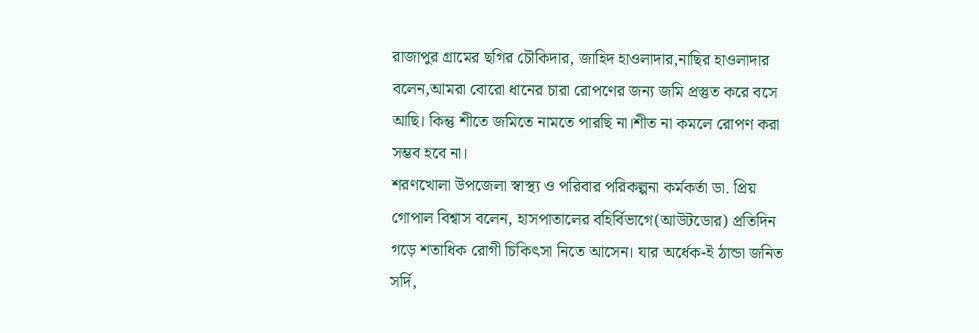রাজাপুর গ্রামের ছগির চৌকিদার, জাহিদ হাওলাদার,নাছির হাওলাদার বলেন,আমরা বোরো ধানের চারা রোপণের জন্য জমি প্রস্তুত করে বসে আছি। কিন্তু শীতে জমিতে নামতে পারছি না।শীত না কমলে রোপণ করা সম্ভব হবে না।
শরণখোলা উপজেলা স্বাস্থ্য ও পরিবার পরিকল্পনা কর্মকর্তা ডা. প্রিয় গোপাল বিশ্বাস বলেন, হাসপাতালের বহির্বিভাগে(আউটডোর) প্রতিদিন গড়ে শতাধিক রোগী চিকিৎসা নিতে আসেন। যার অর্ধেক-ই ঠান্ডা জনিত সর্দি,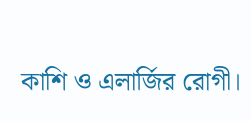কাশি ও এলার্জির রোগী।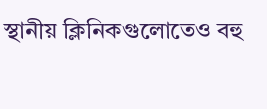স্থানীয় ক্লিনিকগুলোতেও বহু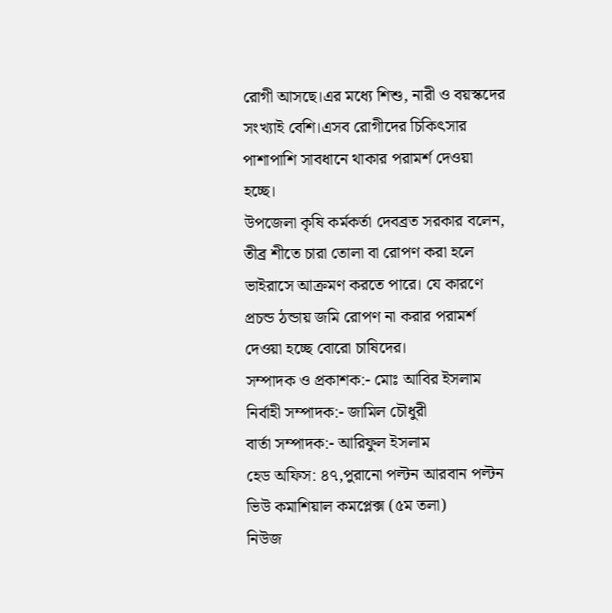রোগী আসছে।এর মধ্যে শিশু, নারী ও বয়স্কদের সংখ্যাই বেশি।এসব রোগীদের চিকিৎসার পাশাপাশি সাবধানে থাকার পরামর্শ দেওয়া হচ্ছে।
উপজেলা কৃষি কর্মকর্তা দেবব্রত সরকার বলেন, তীব্র শীতে চারা তোলা বা রোপণ করা হলে ভাইরাসে আক্রমণ করতে পারে। যে কারণে প্রচন্ড ঠন্ডায় জমি রোপণ না করার পরামর্শ দেওয়া হচ্ছে বোরো চাষিদের।
সম্পাদক ও প্রকাশক:- মোঃ আবির ইসলাম
নির্বাহী সম্পাদক:- জামিল চৌধুরী
বার্তা সম্পাদক:- আরিফুল ইসলাম
হেড অফিস: ৪৭,পুরানো পল্টন আরবান পল্টন ভিউ কমাশিয়াল কমপ্লেক্স (৫ম তলা)
নিউজ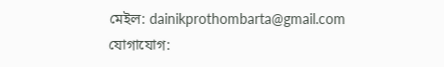মেইল: dainikprothombarta@gmail.com
যোগাযোগ: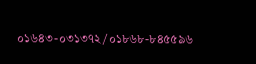০১৬৪৩-০৩১৩৭২/০১৮৬৮-৮৪৫৫৯৬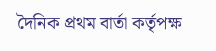দৈনিক প্রথম বার্তা কর্তৃপক্ষ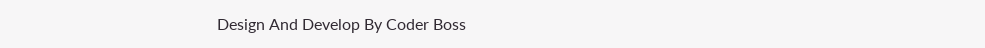Design And Develop By Coder Boss